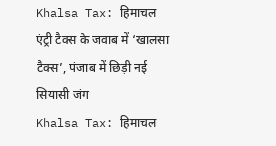Khalsa Tax: हिमाचल एंट्री टैक्स के जवाब में ‘खालसा टैक्स’, पंजाब में छिड़ी नई सियासी जंग
Khalsa Tax: हिमाचल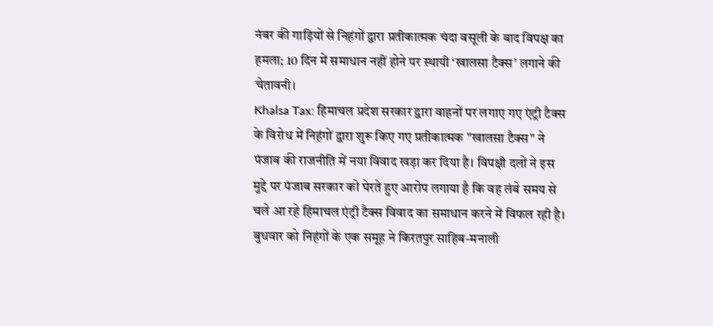नंबर की गाड़ियों से निहंगों द्वारा प्रतीकात्मक चंदा वसूली के बाद विपक्ष का हमला; 10 दिन में समाधान नहीं होने पर स्थायी ‘खालसा टैक्स’ लगाने की चेतावनी।
Khalsa Tax: हिमाचल प्रदेश सरकार द्वारा वाहनों पर लगाए गए एंट्री टैक्स के विरोध में निहंगों द्वारा शुरू किए गए प्रतीकात्मक "खालसा टैक्स" ने पंजाब की राजनीति में नया विवाद खड़ा कर दिया है। विपक्षी दलों ने इस मुद्दे पर पंजाब सरकार को घेरते हुए आरोप लगाया है कि वह लंबे समय से चले आ रहे हिमाचल एंट्री टैक्स विवाद का समाधान करने में विफल रही है।
बुधवार को निहंगों के एक समूह ने किरतपुर साहिब-मनाली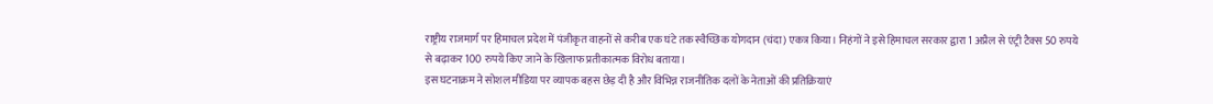राष्ट्रीय राजमार्ग पर हिमाचल प्रदेश में पंजीकृत वाहनों से करीब एक घंटे तक स्वैच्छिक योगदान (चंदा) एकत्र किया। निहंगों ने इसे हिमाचल सरकार द्वारा 1 अप्रैल से एंट्री टैक्स 50 रुपये से बढ़ाकर 100 रुपये किए जाने के खिलाफ प्रतीकात्मक विरोध बताया।
इस घटनाक्रम ने सोशल मीडिया पर व्यापक बहस छेड़ दी है और विभिन्न राजनीतिक दलों के नेताओं की प्रतिक्रियाएं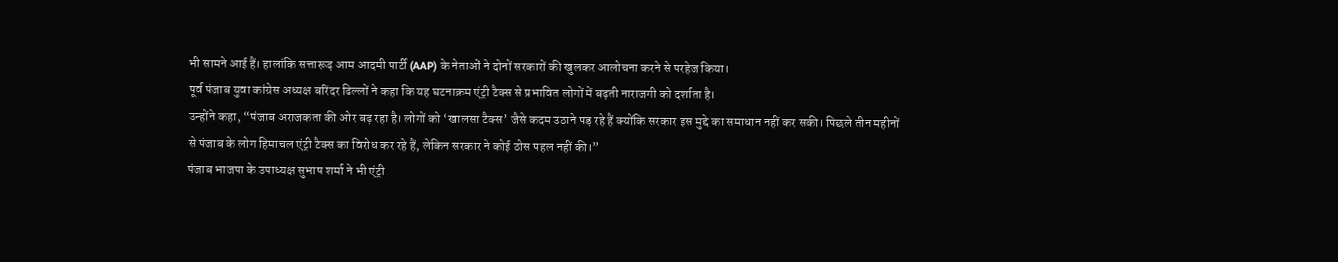भी सामने आई हैं। हालांकि सत्तारूढ़ आम आदमी पार्टी (AAP) के नेताओं ने दोनों सरकारों की खुलकर आलोचना करने से परहेज किया।
पूर्व पंजाब युवा कांग्रेस अध्यक्ष बरिंदर ढिल्लों ने कहा कि यह घटनाक्रम एंट्री टैक्स से प्रभावित लोगों में बढ़ती नाराजगी को दर्शाता है।
उन्होंने कहा, “पंजाब अराजकता की ओर बढ़ रहा है। लोगों को ‘खालसा टैक्स’ जैसे कदम उठाने पड़ रहे हैं क्योंकि सरकार इस मुद्दे का समाधान नहीं कर सकी। पिछले तीन महीनों से पंजाब के लोग हिमाचल एंट्री टैक्स का विरोध कर रहे हैं, लेकिन सरकार ने कोई ठोस पहल नहीं की।”
पंजाब भाजपा के उपाध्यक्ष सुभाष शर्मा ने भी एंट्री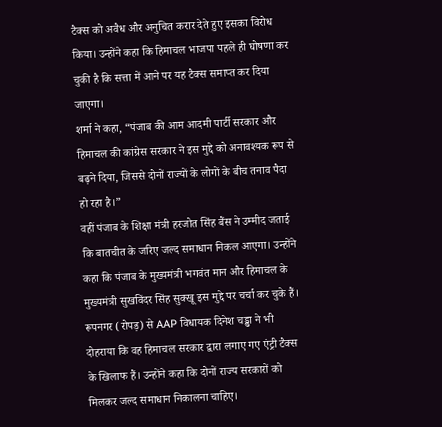टैक्स को अवैध और अनुचित करार देते हुए इसका विरोध किया। उन्होंने कहा कि हिमाचल भाजपा पहले ही घोषणा कर चुकी है कि सत्ता में आने पर यह टैक्स समाप्त कर दिया जाएगा।
शर्मा ने कहा, “पंजाब की आम आदमी पार्टी सरकार और हिमाचल की कांग्रेस सरकार ने इस मुद्दे को अनावश्यक रूप से बढ़ने दिया, जिससे दोनों राज्यों के लोगों के बीच तनाव पैदा हो रहा है।”
वहीं पंजाब के शिक्षा मंत्री हरजोत सिंह बैंस ने उम्मीद जताई कि बातचीत के जरिए जल्द समाधान निकल आएगा। उन्होंने कहा कि पंजाब के मुख्यमंत्री भगवंत मान और हिमाचल के मुख्यमंत्री सुखविंदर सिंह सुक्खू इस मुद्दे पर चर्चा कर चुके हैं।
रूपनगर (रोपड़) से AAP विधायक दिनेश चड्ढा ने भी दोहराया कि वह हिमाचल सरकार द्वारा लगाए गए एंट्री टैक्स के खिलाफ हैं। उन्होंने कहा कि दोनों राज्य सरकारों को मिलकर जल्द समाधान निकालना चाहिए।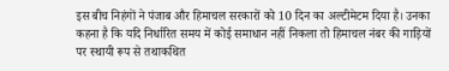इस बीच निहंगों ने पंजाब और हिमाचल सरकारों को 10 दिन का अल्टीमेटम दिया है। उनका कहना है कि यदि निर्धारित समय में कोई समाधान नहीं निकला तो हिमाचल नंबर की गाड़ियों पर स्थायी रूप से तथाकथित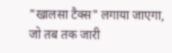"खालसा टैक्स" लगाया जाएगा, जो तब तक जारी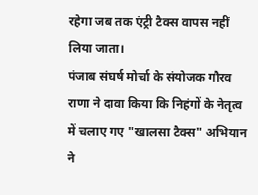रहेगा जब तक एंट्री टैक्स वापस नहीं लिया जाता।
पंजाब संघर्ष मोर्चा के संयोजक गौरव राणा ने दावा किया कि निहंगों के नेतृत्व में चलाए गए "खालसा टैक्स" अभियान ने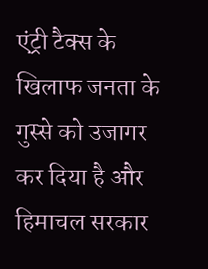एंट्री टैक्स के खिलाफ जनता के गुस्से को उजागर कर दिया है और हिमाचल सरकार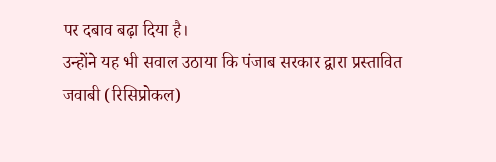पर दबाव बढ़ा दिया है।
उन्होंने यह भी सवाल उठाया कि पंजाब सरकार द्वारा प्रस्तावित जवाबी (रिसिप्रोकल)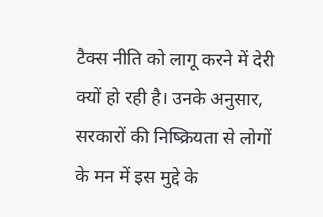टैक्स नीति को लागू करने में देरी क्यों हो रही है। उनके अनुसार, सरकारों की निष्क्रियता से लोगों के मन में इस मुद्दे के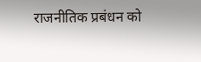राजनीतिक प्रबंधन को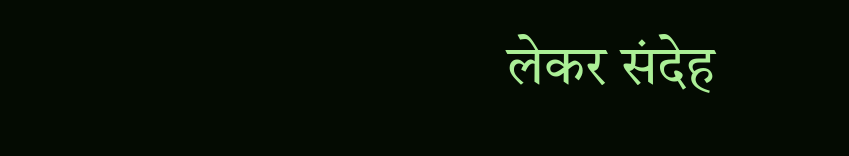लेकर संदेह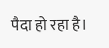पैदा हो रहा है।